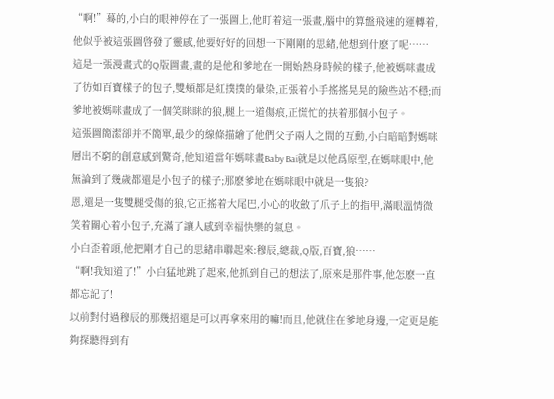“啊!”蓦的,小白的眼神停在了一張圖上,他盯着這一張畫,腦中的算盤飛速的運轉着,他似乎被這張圖啓發了靈感,他要好好的回想一下剛剛的思緒,他想到什麽了呢……
這是一張漫畫式的Q版圖畫,畫的是他和爹地在一開始熱身時候的樣子,他被媽咪畫成了彷如百寶樣子的包子,雙頰都是紅撲撲的暈染,正張着小手搖搖晃晃的險些站不穩;而爹地被媽咪畫成了一個笑眯眯的狼,腿上一道傷痕,正慌忙的扶着那個小包子。
這張圖簡潔卻并不簡單,最少的線條描繪了他們父子兩人之間的互動,小白暗暗對媽咪層出不窮的創意感到驚奇,他知道當年媽咪畫Baby Bai就是以他爲原型,在媽咪眼中,他無論到了幾歲都還是小包子的樣子;那麽爹地在媽咪眼中就是一隻狼?
恩,還是一隻雙腿受傷的狼,它正搖着大尾巴,小心的收斂了爪子上的指甲,滿眼溫情微笑着關心着小包子,充滿了讓人感到幸福快樂的氣息。
小白歪着頭,他把剛才自己的思緒串聯起來:穆辰,總裁,Q版,百寶,狼……
“啊!我知道了!”小白猛地跳了起來,他抓到自己的想法了,原來是那件事,他怎麽一直都忘記了!
以前對付過穆辰的那幾招還是可以再拿來用的嘛!而且,他就住在爹地身邊,一定更是能夠探聽得到有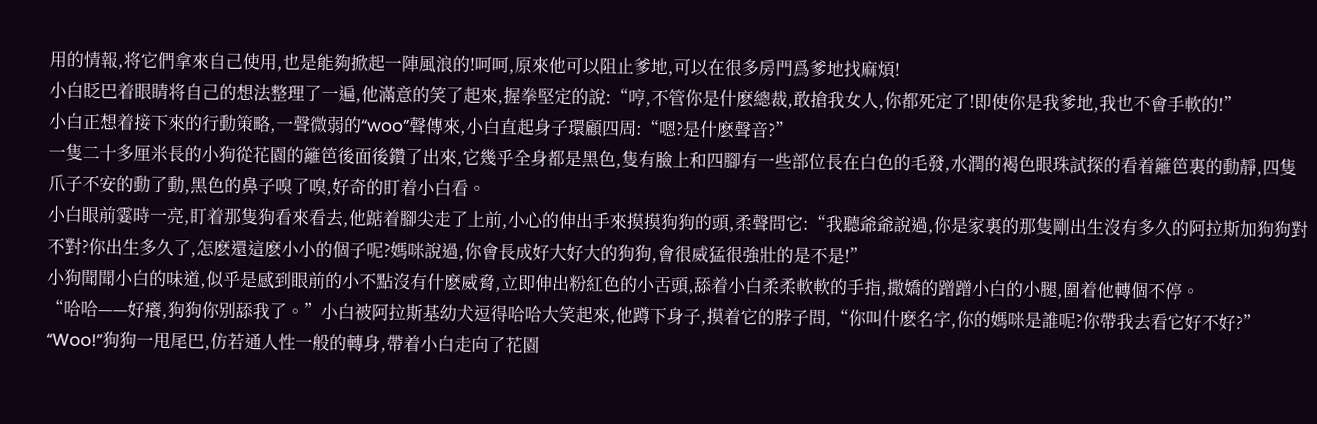用的情報,将它們拿來自己使用,也是能夠掀起一陣風浪的!呵呵,原來他可以阻止爹地,可以在很多房門爲爹地找麻煩!
小白眨巴着眼睛将自己的想法整理了一遍,他滿意的笑了起來,握拳堅定的說:“哼,不管你是什麽總裁,敢搶我女人,你都死定了!即使你是我爹地,我也不會手軟的!”
小白正想着接下來的行動策略,一聲微弱的“woo”聲傳來,小白直起身子環顧四周:“嗯?是什麽聲音?”
一隻二十多厘米長的小狗從花園的籬笆後面後鑽了出來,它幾乎全身都是黑色,隻有臉上和四腳有一些部位長在白色的毛發,水潤的褐色眼珠試探的看着籬笆裏的動靜,四隻爪子不安的動了動,黑色的鼻子嗅了嗅,好奇的盯着小白看。
小白眼前霎時一亮,盯着那隻狗看來看去,他踮着腳尖走了上前,小心的伸出手來摸摸狗狗的頭,柔聲問它:“我聽爺爺說過,你是家裏的那隻剛出生沒有多久的阿拉斯加狗狗對不對?你出生多久了,怎麽還這麽小小的個子呢?媽咪說過,你會長成好大好大的狗狗,會很威猛很強壯的是不是!”
小狗聞聞小白的味道,似乎是感到眼前的小不點沒有什麽威脅,立即伸出粉紅色的小舌頭,舔着小白柔柔軟軟的手指,撒嬌的蹭蹭小白的小腿,圍着他轉個不停。
“哈哈——好癢,狗狗你别舔我了。”小白被阿拉斯基幼犬逗得哈哈大笑起來,他蹲下身子,摸着它的脖子問,“你叫什麽名字,你的媽咪是誰呢?你帶我去看它好不好?”
“Woo!”狗狗一甩尾巴,仿若通人性一般的轉身,帶着小白走向了花園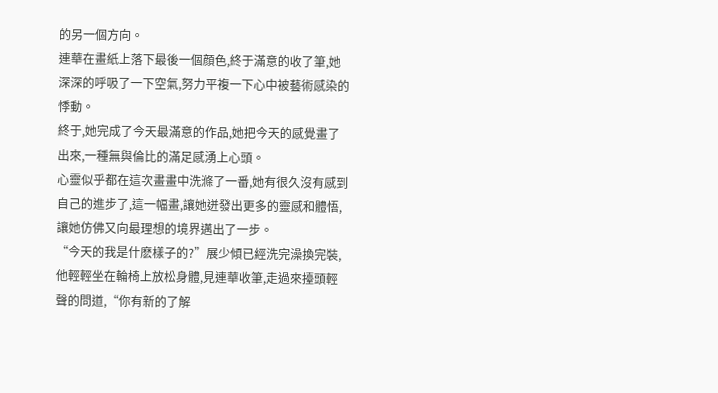的另一個方向。
連華在畫紙上落下最後一個顔色,終于滿意的收了筆,她深深的呼吸了一下空氣,努力平複一下心中被藝術感染的悸動。
終于,她完成了今天最滿意的作品,她把今天的感覺畫了出來,一種無與倫比的滿足感湧上心頭。
心靈似乎都在這次畫畫中洗滌了一番,她有很久沒有感到自己的進步了,這一幅畫,讓她迸發出更多的靈感和體悟,讓她仿佛又向最理想的境界邁出了一步。
“今天的我是什麽樣子的?”展少傾已經洗完澡換完裝,他輕輕坐在輪椅上放松身體,見連華收筆,走過來擡頭輕聲的問道,“你有新的了解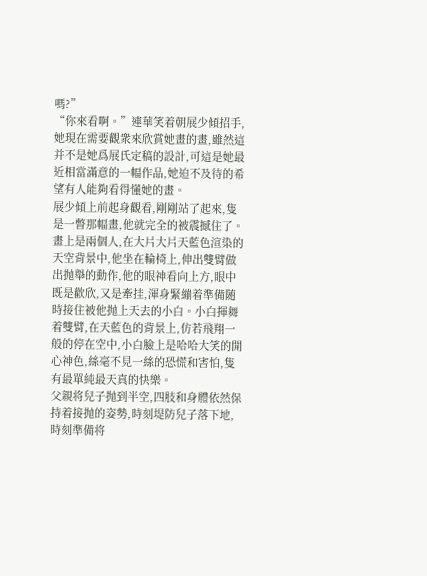嗎?”
“你來看啊。”連華笑着朝展少傾招手,她現在需要觀衆來欣賞她畫的畫,雖然這并不是她爲展氏定稿的設計,可這是她最近相當滿意的一幅作品,她迫不及待的希望有人能夠看得懂她的畫。
展少傾上前起身觀看,剛剛站了起來,隻是一瞥那幅畫,他就完全的被震撼住了。
畫上是兩個人,在大片大片天藍色渲染的天空背景中,他坐在輪椅上,伸出雙臂做出抛舉的動作,他的眼神看向上方,眼中既是歡欣,又是牽挂,渾身緊繃着準備随時接住被他抛上天去的小白。小白揮舞着雙臂,在天藍色的背景上,仿若飛翔一般的停在空中,小白臉上是哈哈大笑的開心神色,絲毫不見一絲的恐慌和害怕,隻有最單純最天真的快樂。
父親将兒子抛到半空,四肢和身體依然保持着接抛的姿勢,時刻堤防兒子落下地,時刻準備将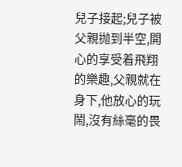兒子接起;兒子被父親抛到半空,開心的享受着飛翔的樂趣,父親就在身下,他放心的玩鬧,沒有絲毫的畏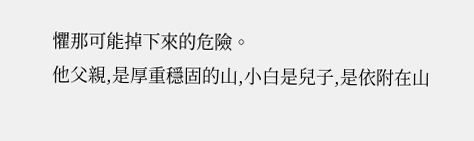懼那可能掉下來的危險。
他父親,是厚重穩固的山,小白是兒子,是依附在山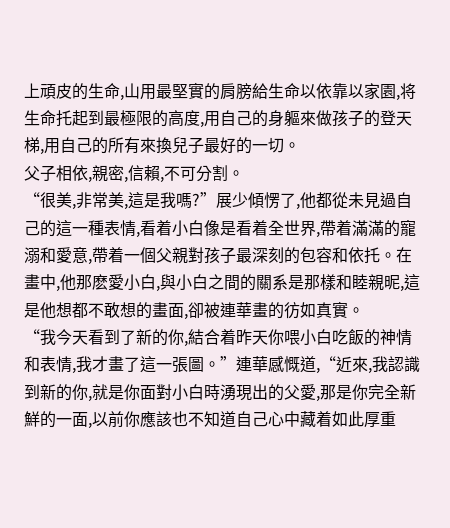上頑皮的生命,山用最堅實的肩膀給生命以依靠以家園,将生命托起到最極限的高度,用自己的身軀來做孩子的登天梯,用自己的所有來換兒子最好的一切。
父子相依,親密,信賴,不可分割。
“很美,非常美,這是我嗎?”展少傾愣了,他都從未見過自己的這一種表情,看着小白像是看着全世界,帶着滿滿的寵溺和愛意,帶着一個父親對孩子最深刻的包容和依托。在畫中,他那麽愛小白,與小白之間的關系是那樣和睦親昵,這是他想都不敢想的畫面,卻被連華畫的彷如真實。
“我今天看到了新的你,結合着昨天你喂小白吃飯的神情和表情,我才畫了這一張圖。”連華感慨道,“近來,我認識到新的你,就是你面對小白時湧現出的父愛,那是你完全新鮮的一面,以前你應該也不知道自己心中藏着如此厚重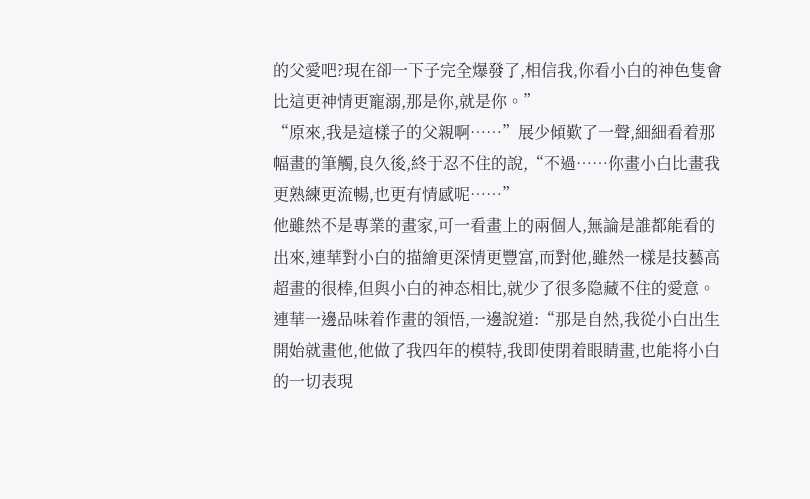的父愛吧?現在卻一下子完全爆發了,相信我,你看小白的神色隻會比這更神情更寵溺,那是你,就是你。”
“原來,我是這樣子的父親啊……”展少傾歎了一聲,細細看着那幅畫的筆觸,良久後,終于忍不住的說,“不過……你畫小白比畫我更熟練更流暢,也更有情感呢……”
他雖然不是專業的畫家,可一看畫上的兩個人,無論是誰都能看的出來,連華對小白的描繪更深情更豐富,而對他,雖然一樣是技藝高超畫的很棒,但與小白的神态相比,就少了很多隐藏不住的愛意。
連華一邊品味着作畫的領悟,一邊說道:“那是自然,我從小白出生開始就畫他,他做了我四年的模特,我即使閉着眼睛畫,也能将小白的一切表現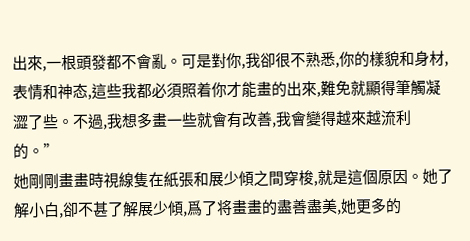出來,一根頭發都不會亂。可是對你,我卻很不熟悉,你的樣貌和身材,表情和神态,這些我都必須照着你才能畫的出來,難免就顯得筆觸凝澀了些。不過,我想多畫一些就會有改善,我會變得越來越流利的。”
她剛剛畫畫時視線隻在紙張和展少傾之間穿梭,就是這個原因。她了解小白,卻不甚了解展少傾,爲了将畫畫的盡善盡美,她更多的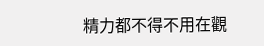精力都不得不用在觀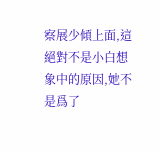察展少傾上面,這絕對不是小白想象中的原因,她不是爲了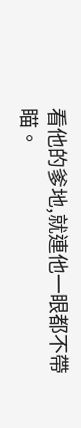看他的爹地,就連他一眼都不帶瞄。